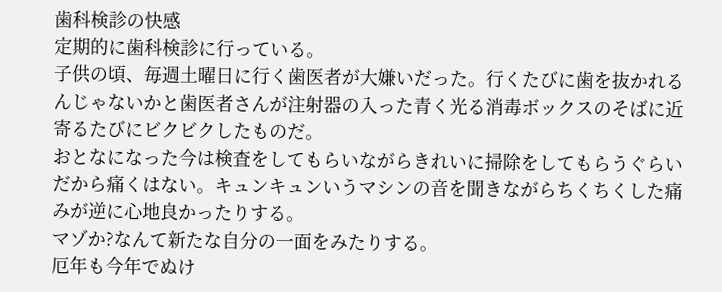歯科検診の快感
定期的に歯科検診に行っている。
子供の頃、毎週土曜日に行く歯医者が大嫌いだった。行くたびに歯を抜かれるんじゃないかと歯医者さんが注射器の入った青く光る消毒ボックスのそばに近寄るたびにビクビクしたものだ。
おとなになった今は検査をしてもらいながらきれいに掃除をしてもらうぐらいだから痛くはない。キュンキュンいうマシンの音を聞きながらちくちくした痛みが逆に心地良かったりする。
マゾか?なんて新たな自分の一面をみたりする。
厄年も今年でぬけ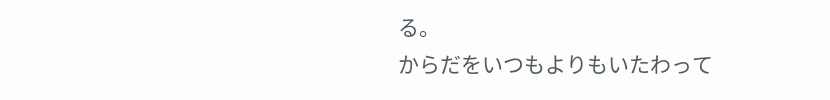る。
からだをいつもよりもいたわって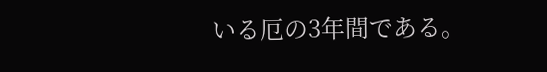いる厄の3年間である。